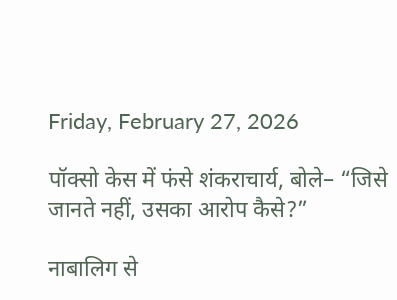Friday, February 27, 2026

पॉक्सो केस में फंसे शंकराचार्य, बोले– “जिसे जानते नहीं, उसका आरोप कैसे?”

नाबालिग से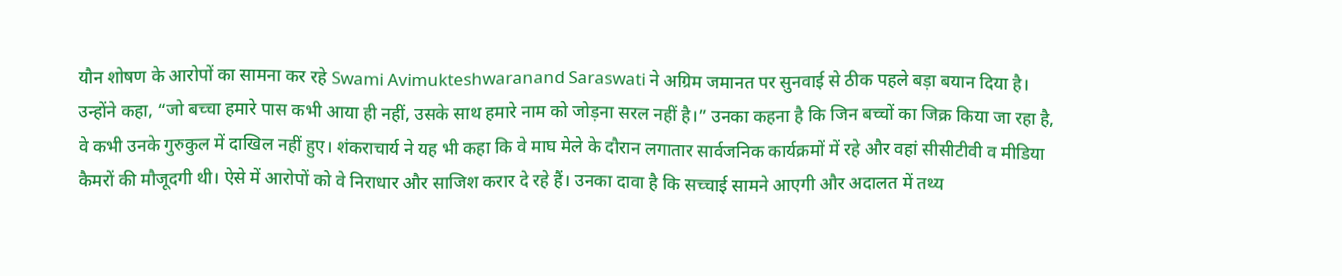यौन शोषण के आरोपों का सामना कर रहे Swami Avimukteshwaranand Saraswati ने अग्रिम जमानत पर सुनवाई से ठीक पहले बड़ा बयान दिया है। उन्होंने कहा, “जो बच्चा हमारे पास कभी आया ही नहीं, उसके साथ हमारे नाम को जोड़ना सरल नहीं है।” उनका कहना है कि जिन बच्चों का जिक्र किया जा रहा है, वे कभी उनके गुरुकुल में दाखिल नहीं हुए। शंकराचार्य ने यह भी कहा कि वे माघ मेले के दौरान लगातार सार्वजनिक कार्यक्रमों में रहे और वहां सीसीटीवी व मीडिया कैमरों की मौजूदगी थी। ऐसे में आरोपों को वे निराधार और साजिश करार दे रहे हैं। उनका दावा है कि सच्चाई सामने आएगी और अदालत में तथ्य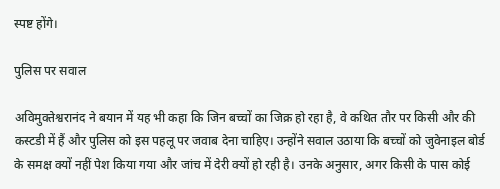स्पष्ट होंगे।

पुलिस पर सवाल

अविमुक्तेश्वरानंद ने बयान में यह भी कहा कि जिन बच्चों का जिक्र हो रहा है, वे कथित तौर पर किसी और की कस्टडी में हैं और पुलिस को इस पहलू पर जवाब देना चाहिए। उन्होंने सवाल उठाया कि बच्चों को जुवेनाइल बोर्ड के समक्ष क्यों नहीं पेश किया गया और जांच में देरी क्यों हो रही है। उनके अनुसार, अगर किसी के पास कोई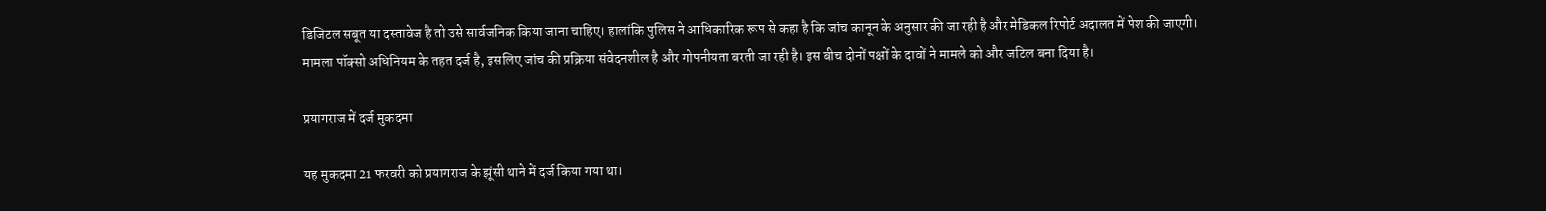डिजिटल सबूत या दस्तावेज है तो उसे सार्वजनिक किया जाना चाहिए। हालांकि पुलिस ने आधिकारिक रूप से कहा है कि जांच कानून के अनुसार की जा रही है और मेडिकल रिपोर्ट अदालत में पेश की जाएगी। मामला पॉक्सो अधिनियम के तहत दर्ज है, इसलिए जांच की प्रक्रिया संवेदनशील है और गोपनीयता बरती जा रही है। इस बीच दोनों पक्षों के दावों ने मामले को और जटिल बना दिया है।

प्रयागराज में दर्ज मुकदमा

यह मुकदमा 21 फरवरी को प्रयागराज के झूंसी थाने में दर्ज किया गया था।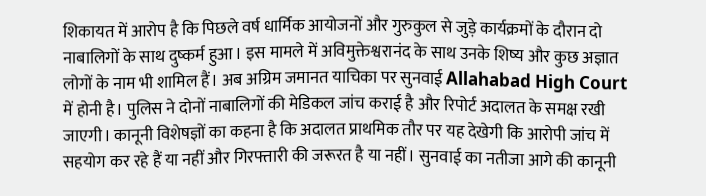शिकायत में आरोप है कि पिछले वर्ष धार्मिक आयोजनों और गुरुकुल से जुड़े कार्यक्रमों के दौरान दो नाबालिगों के साथ दुष्कर्म हुआ। इस मामले में अविमुक्तेश्वरानंद के साथ उनके शिष्य और कुछ अज्ञात लोगों के नाम भी शामिल हैं। अब अग्रिम जमानत याचिका पर सुनवाई Allahabad High Court में होनी है। पुलिस ने दोनों नाबालिगों की मेडिकल जांच कराई है और रिपोर्ट अदालत के समक्ष रखी जाएगी। कानूनी विशेषज्ञों का कहना है कि अदालत प्राथमिक तौर पर यह देखेगी कि आरोपी जांच में सहयोग कर रहे हैं या नहीं और गिरफ्तारी की जरूरत है या नहीं। सुनवाई का नतीजा आगे की कानूनी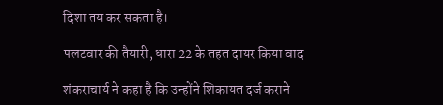दिशा तय कर सकता है।

पलटवार की तैयारी, धारा 22 के तहत दायर किया वाद

शंकराचार्य ने कहा है कि उन्होंने शिकायत दर्ज कराने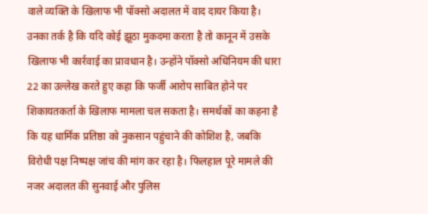वाले व्यक्ति के खिलाफ भी पॉक्सो अदालत में वाद दायर किया है। उनका तर्क है कि यदि कोई झूठा मुकदमा करता है तो कानून में उसके खिलाफ भी कार्रवाई का प्रावधान है। उन्होंने पॉक्सो अधिनियम की धारा 22 का उल्लेख करते हुए कहा कि फर्जी आरोप साबित होने पर शिकायतकर्ता के खिलाफ मामला चल सकता है। समर्थकों का कहना है कि यह धार्मिक प्रतिष्ठा को नुकसान पहुंचाने की कोशिश है, जबकि विरोधी पक्ष निष्पक्ष जांच की मांग कर रहा है। फिलहाल पूरे मामले की नजर अदालत की सुनवाई और पुलिस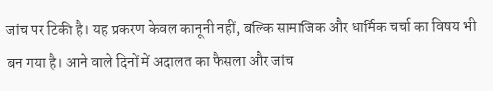जांच पर टिकी है। यह प्रकरण केवल कानूनी नहीं, बल्कि सामाजिक और धार्मिक चर्चा का विषय भी बन गया है। आने वाले दिनों में अदालत का फैसला और जांच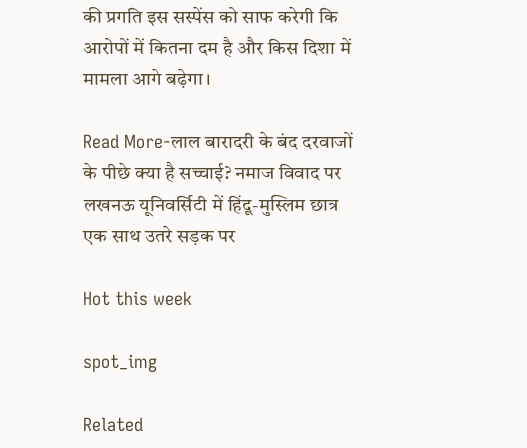की प्रगति इस सस्पेंस को साफ करेगी कि आरोपों में कितना दम है और किस दिशा में मामला आगे बढ़ेगा।

Read More-लाल बारादरी के बंद दरवाजों के पीछे क्या है सच्चाई? नमाज विवाद पर लखनऊ यूनिवर्सिटी में हिंदू-मुस्लिम छात्र एक साथ उतरे सड़क पर

Hot this week

spot_img

Related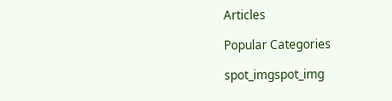Articles

Popular Categories

spot_imgspot_img